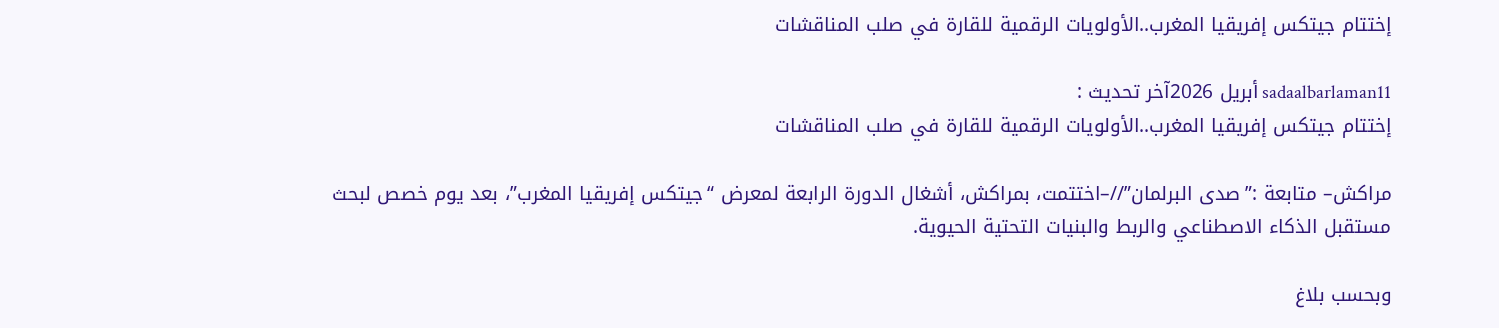إختتام جيتكس إفريقيا المغرب..الأولويات الرقمية للقارة في صلب المناقشات

sadaalbarlaman11 أبريل 2026آخر تحديث :
إختتام جيتكس إفريقيا المغرب..الأولويات الرقمية للقارة في صلب المناقشات

مراكش– متابعة :”صدى البرلمان”//–اختتمت، بمراكش، أشغال الدورة الرابعة لمعرض “جيتكس إفريقيا المغرب”، بعد يوم خصص لبحث مستقبل الذكاء الاصطناعي والربط والبنيات التحتية الحيوية.

وبحسب بلاغ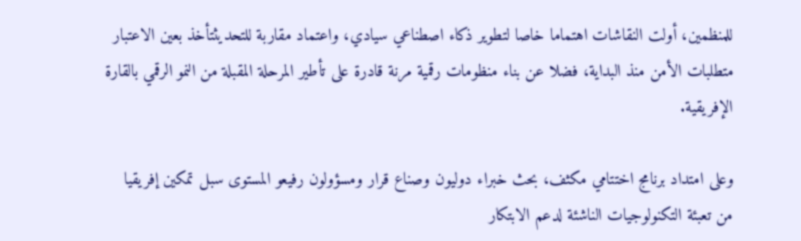للمنظمين، أولت النقاشات اهتماما خاصا لتطوير ذكاء اصطناعي سيادي، واعتماد مقاربة للتحديثتأخذ بعين الاعتبار متطلبات الأمن منذ البداية، فضلا عن بناء منظومات رقمية مرنة قادرة على تأطير المرحلة المقبلة من النمو الرقمي بالقارة الإفريقية.

وعلى امتداد برنامج اختتامي مكثف، بحث خبراء دوليون وصناع قرار ومسؤولون رفيعو المستوى سبل تمكين إفريقيا من تعبئة التكنولوجيات الناشئة لدعم الابتكار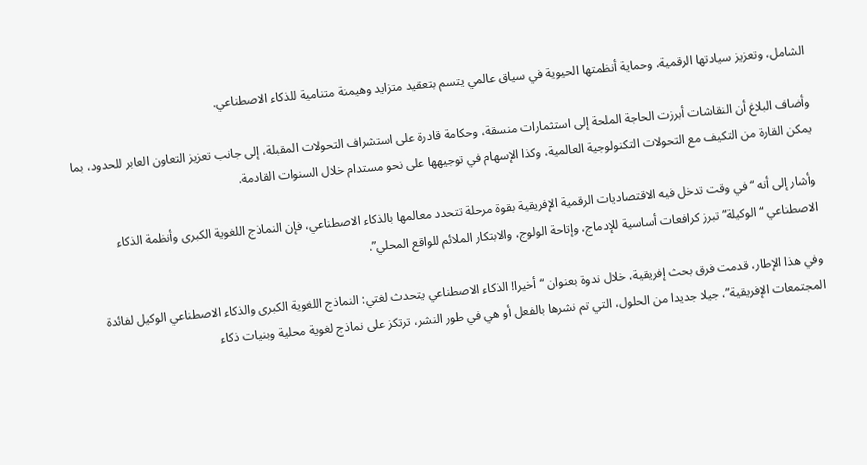الشامل، وتعزيز سيادتها الرقمية، وحماية أنظمتها الحيوية في سياق عالمي يتسم بتعقيد متزايد وهيمنة متنامية للذكاء الاصطناعي.

وأضاف البلاغ أن النقاشات أبرزت الحاجة الملحة إلى استثمارات منسقة، وحكامة قادرة على استشراف التحولات المقبلة، إلى جانب تعزيز التعاون العابر للحدود، بما يمكن القارة من التكيف مع التحولات التكنولوجية العالمية، وكذا الإسهام في توجيهها على نحو مستدام خلال السنوات القادمة.

وأشار إلى أنه “في وقت تدخل فيه الاقتصاديات الرقمية الإفريقية بقوة مرحلة تتحدد معالمها بالذكاء الاصطناعي، فإن النماذج اللغوية الكبرى وأنظمة الذكاء الاصطناعي “الوكيلة” تبرز كرافعات أساسية للإدماج، وإتاحة الولوج، والابتكار الملائم للواقع المحلي”.

وفي هذا الإطار، قدمت فرق بحث إفريقية، خلال ندوة بعنوان “أخيرا! الذكاء الاصطناعي يتحدث لغتي: النماذج اللغوية الكبرى والذكاء الاصطناعي الوكيل لفائدة المجتمعات الإفريقية”، جيلا جديدا من الحلول، التي تم نشرها بالفعل أو هي في طور النشر، ترتكز على نماذج لغوية محلية وبنيات ذكاء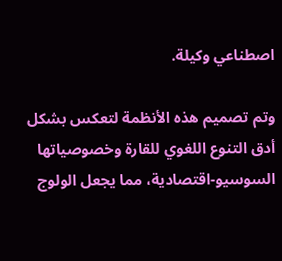اصطناعي وكيلة.

وتم تصميم هذه الأنظمة لتعكس بشكل أدق التنوع اللغوي للقارة وخصوصياتها السوسيو-اقتصادية، مما يجعل الولوج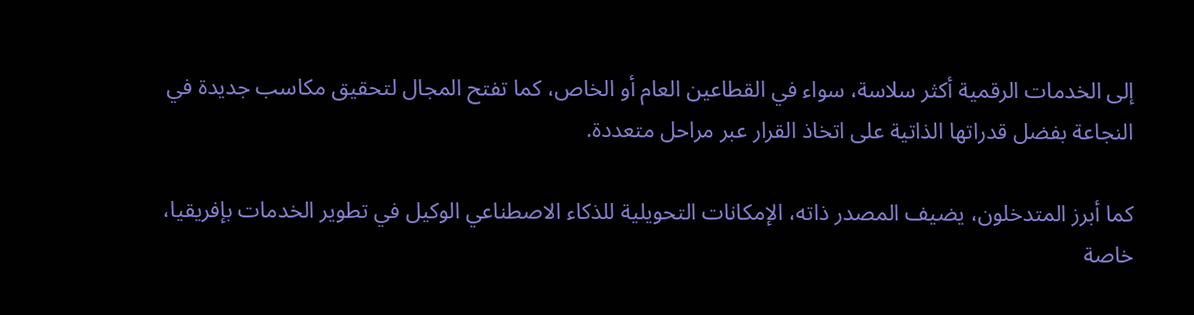إلى الخدمات الرقمية أكثر سلاسة، سواء في القطاعين العام أو الخاص، كما تفتح المجال لتحقيق مكاسب جديدة في النجاعة بفضل قدراتها الذاتية على اتخاذ القرار عبر مراحل متعددة.

كما أبرز المتدخلون، يضيف المصدر ذاته، الإمكانات التحويلية للذكاء الاصطناعي الوكيل في تطوير الخدمات بإفريقيا، خاصة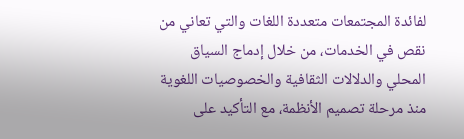لفائدة المجتمعات متعددة اللغات والتي تعاني من نقص في الخدمات، من خلال إدماج السياق المحلي والدلالات الثقافية والخصوصيات اللغوية منذ مرحلة تصميم الأنظمة، مع التأكيد على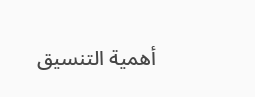أهمية التنسيق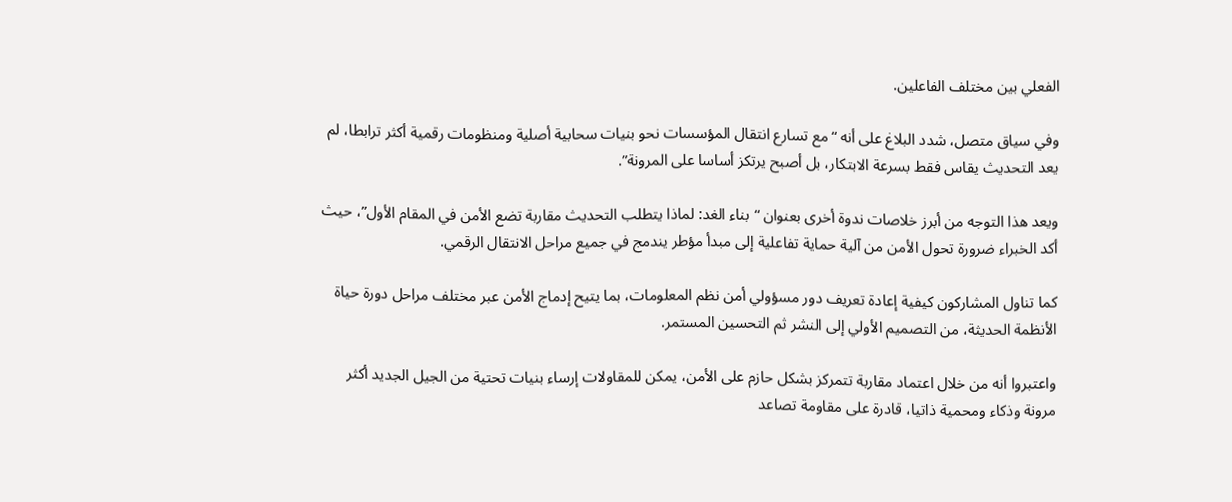الفعلي بين مختلف الفاعلين.

وفي سياق متصل، شدد البلاغ على أنه “مع تسارع انتقال المؤسسات نحو بنيات سحابية أصلية ومنظومات رقمية أكثر ترابطا، لم يعد التحديث يقاس فقط بسرعة الابتكار، بل أصبح يرتكز أساسا على المرونة”.

ويعد هذا التوجه من أبرز خلاصات ندوة أخرى بعنوان “بناء الغد: لماذا يتطلب التحديث مقاربة تضع الأمن في المقام الأول”، حيث أكد الخبراء ضرورة تحول الأمن من آلية حماية تفاعلية إلى مبدأ مؤطر يندمج في جميع مراحل الانتقال الرقمي.

كما تناول المشاركون كيفية إعادة تعريف دور مسؤولي أمن نظم المعلومات، بما يتيح إدماج الأمن عبر مختلف مراحل دورة حياة الأنظمة الحديثة، من التصميم الأولي إلى النشر ثم التحسين المستمر.

واعتبروا أنه من خلال اعتماد مقاربة تتمركز بشكل حازم على الأمن، يمكن للمقاولات إرساء بنيات تحتية من الجيل الجديد أكثر مرونة وذكاء ومحمية ذاتيا، قادرة على مقاومة تصاعد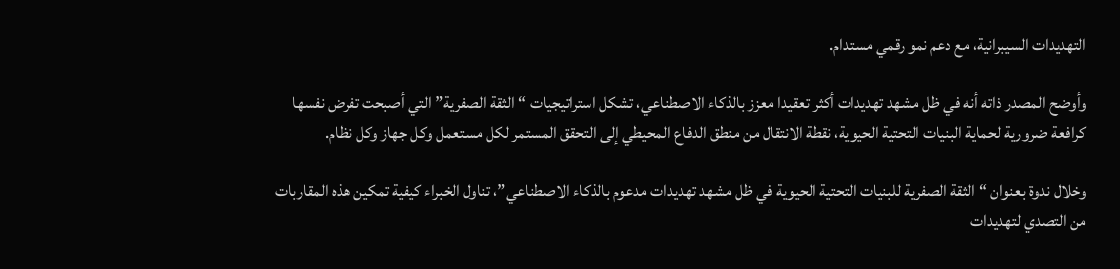التهديدات السيبرانية، مع دعم نمو رقمي مستدام.

وأوضح المصدر ذاته أنه في ظل مشهد تهديدات أكثر تعقيدا معزز بالذكاء الاصطناعي، تشكل استراتيجيات “الثقة الصفرية” التي أصبحت تفرض نفسها كرافعة ضرورية لحماية البنيات التحتية الحيوية، نقطة الانتقال من منطق الدفاع المحيطي إلى التحقق المستمر لكل مستعمل وكل جهاز وكل نظام.

وخلال ندوة بعنوان “الثقة الصفرية للبنيات التحتية الحيوية في ظل مشهد تهديدات مدعوم بالذكاء الاصطناعي”، تناول الخبراء كيفية تمكين هذه المقاربات من التصدي لتهديدات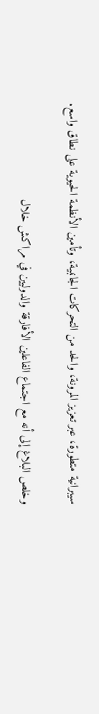سيبرانية متطورة، عبر تعزيز المرونة، والحد من التحركات الجانبية، وتأمين الأنظمة الحيوية على نطاق واسع.

وخلص البلاغ إلى أنه مع اجتماع الفاعلين الأفارقة والدوليين في مراكش خلال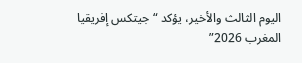اليوم الثالث والأخير، يؤكد “جيتكس إفريقيا المغرب 2026”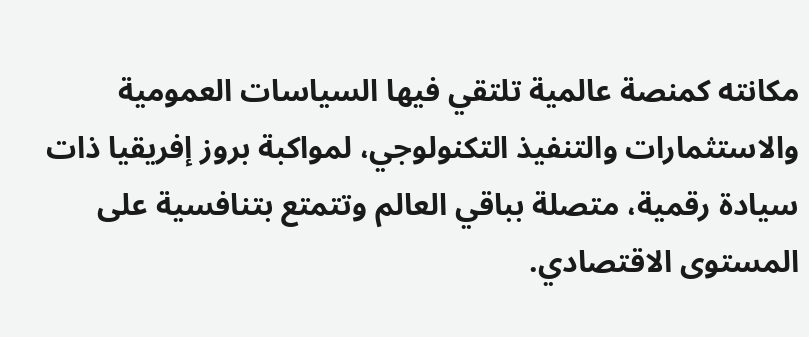مكانته كمنصة عالمية تلتقي فيها السياسات العمومية والاستثمارات والتنفيذ التكنولوجي، لمواكبة بروز إفريقيا ذات سيادة رقمية، متصلة بباقي العالم وتتمتع بتنافسية على المستوى الاقتصادي.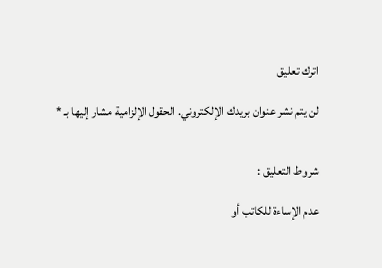اترك تعليق

لن يتم نشر عنوان بريدك الإلكتروني. الحقول الإلزامية مشار إليها بـ *


شروط التعليق :

عدم الإساءة للكاتب أو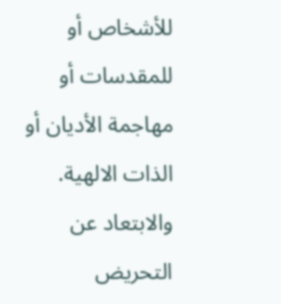للأشخاص أو للمقدسات أو مهاجمة الأديان أو الذات الالهية. والابتعاد عن التحريض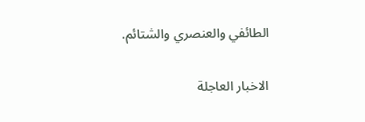الطائفي والعنصري والشتائم.

الاخبار العاجلة